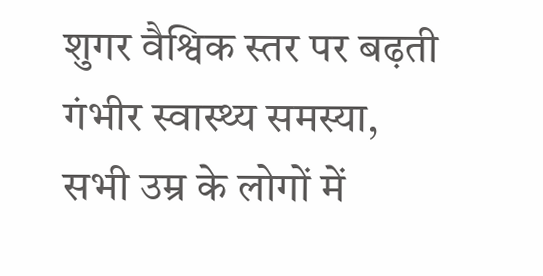शुगर वैश्विक स्तर पर बढ़ती गंभीर स्वास्थ्य समस्या, सभी उम्र के लोगों में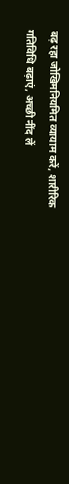बढ़ रहा जोखिमनियमित व्यायाम करें, शारीरिक गतिविधि बढ़ाएं, अच्छी नींद लें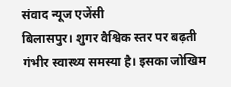संवाद न्यूज एजेंसी
बिलासपुर। शुगर वैश्विक स्तर पर बढ़ती गंभीर स्वास्थ्य समस्या है। इसका जोखिम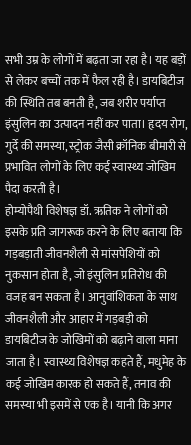सभी उम्र के लोगों में बढ़ता जा रहा है। यह बड़ों से लेकर बच्चों तक में फैल रही है। डायबिटीज की स्थिति तब बनती है, जब शरीर पर्याप्त इंसुलिन का उत्पादन नहीं कर पाता। हृदय रोग, गुर्दे की समस्या, स्ट्रोक जैसी क्रॉनिक बीमारी से प्रभावित लोगों के लिए कई स्वास्थ्य जोखिम पैदा करती है।
होम्योपैथी विशेषज्ञ डॉ. ऋतिक ने लोगों को इसके प्रति जागरूक करने के लिए बताया कि गड़बड़ाती जीवनशैली से मांसपेशियों को नुकसान होता है, जो इंसुलिन प्रतिरोध की वजह बन सकता है। आनुवांशिकता के साथ जीवनशैली और आहार में गड़बड़ी को डायबिटीज के जोखिमों को बढ़ाने वाला माना जाता है। स्वास्थ्य विशेषज्ञ कहते हैं, मधुमेह के कई जोखिम कारक हो सकते हैं, तनाव की समस्या भी इसमें से एक है। यानी कि अगर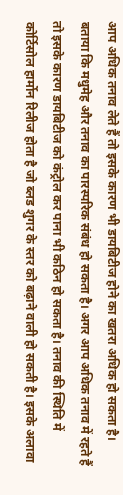आप अधिक तनाव लेते हैं तो इसके कारण भी डायबिटीज होने का खतरा अधिक हो सकता है। बताया कि मधुमेह और तनाव का पारस्परिक संबंध हो सकता है। अगर आप अधिक तनाव में रहते हैं तो इसके कारण डायबिटीज को कंट्रोल कर पाना भी कठिन हो सकता है। तनाव की स्थिति में कोर्टिसोल हार्मोन रिलीज होता है जो ब्लड शुगर के स्तर को बढ़ाने वाली हो सकती है। इसके अलावा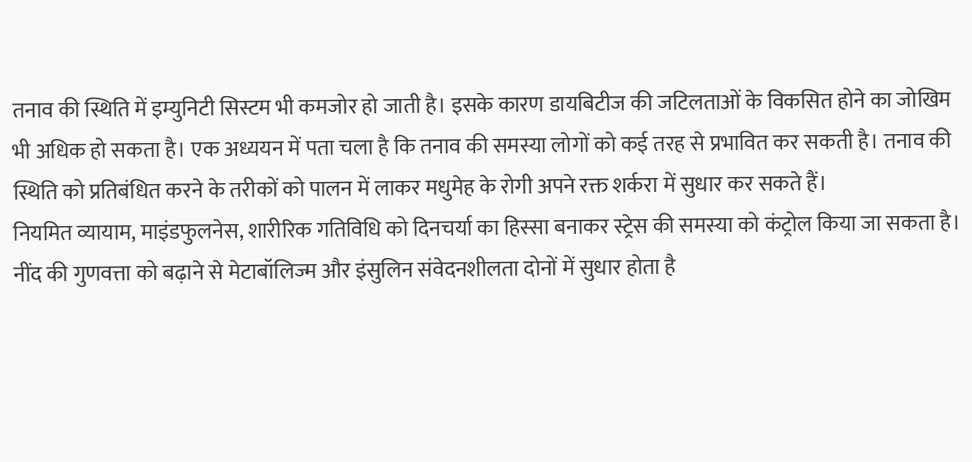तनाव की स्थिति में इम्युनिटी सिस्टम भी कमजोर हो जाती है। इसके कारण डायबिटीज की जटिलताओं के विकसित होने का जोखिम भी अधिक हो सकता है। एक अध्ययन में पता चला है कि तनाव की समस्या लोगों को कई तरह से प्रभावित कर सकती है। तनाव की स्थिति को प्रतिबंधित करने के तरीकों को पालन में लाकर मधुमेह के रोगी अपने रक्त शर्करा में सुधार कर सकते हैं।
नियमित व्यायाम, माइंडफुलनेस, शारीरिक गतिविधि को दिनचर्या का हिस्सा बनाकर स्ट्रेस की समस्या को कंट्रोल किया जा सकता है। नींद की गुणवत्ता को बढ़ाने से मेटाबॉलिज्म और इंसुलिन संवेदनशीलता दोनों में सुधार होता है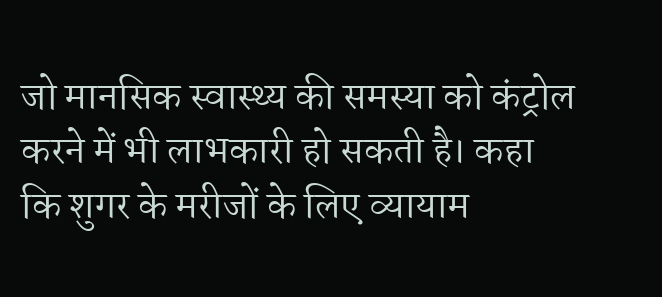जो मानसिक स्वास्थ्य की समस्या को कंट्रोल करने में भी लाभकारी हो सकती है। कहा कि शुगर के मरीजों के लिए व्यायाम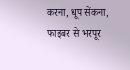करना, धूप सेंकना, फाइबर से भरपूर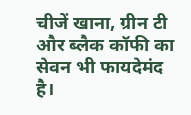चीजें खाना, ग्रीन टी और ब्लैक कॉफी का सेवन भी फायदेमंद है।